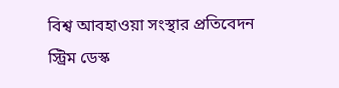বিশ্ব আবহাওয়া সংস্থার প্রতিবেদন
স্ট্রিম ডেস্ক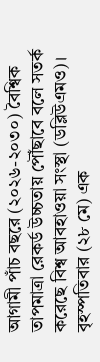আগামী পাঁচ বছরে (২০২৬-২০৩০) বৈশ্বিক তাপমাত্রা রেকর্ড উচ্চতায় পৌঁছাবে বলে সতর্ক করেছে বিশ্ব আবহাওয়া সংস্থা (ডব্লিউএমও)। বৃহস্পতিবার (২৮ মে) এক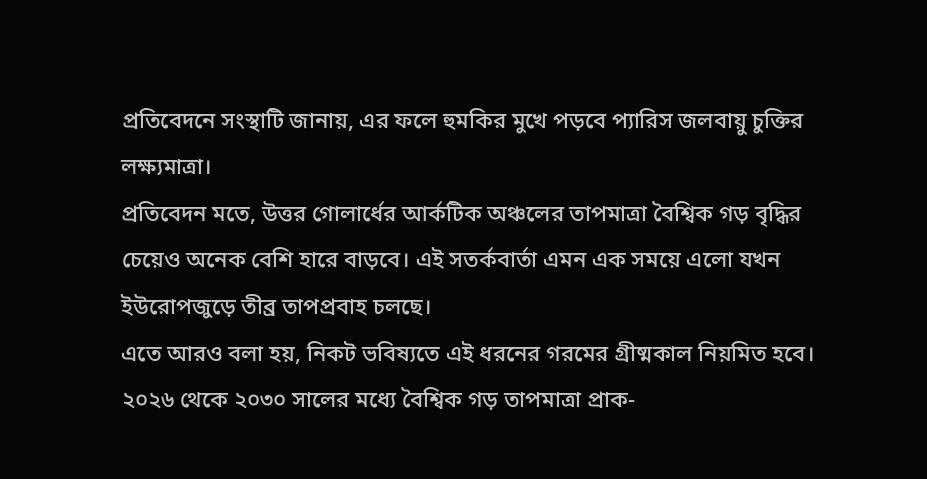প্রতিবেদনে সংস্থাটি জানায়, এর ফলে হুমকির মুখে পড়বে প্যারিস জলবায়ু চুক্তির লক্ষ্যমাত্রা।
প্রতিবেদন মতে, উত্তর গোলার্ধের আর্কটিক অঞ্চলের তাপমাত্রা বৈশ্বিক গড় বৃদ্ধির চেয়েও অনেক বেশি হারে বাড়বে। এই সতর্কবার্তা এমন এক সময়ে এলো যখন ইউরোপজুড়ে তীব্র তাপপ্রবাহ চলছে।
এতে আরও বলা হয়, নিকট ভবিষ্যতে এই ধরনের গরমের গ্রীষ্মকাল নিয়মিত হবে। ২০২৬ থেকে ২০৩০ সালের মধ্যে বৈশ্বিক গড় তাপমাত্রা প্রাক-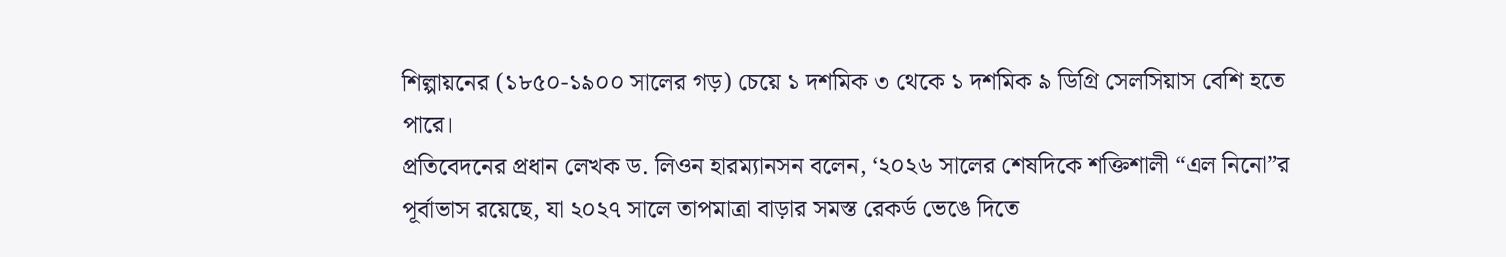শিল্পায়নের (১৮৫০-১৯০০ সালের গড়) চেয়ে ১ দশমিক ৩ থেকে ১ দশমিক ৯ ডিগ্রি সেলসিয়াস বেশি হতে পারে।
প্রতিবেদনের প্রধান লেখক ড. লিওন হারম্যানসন বলেন, ‘২০২৬ সালের শেষদিকে শক্তিশালী “এল নিনো”র পূর্বাভাস রয়েছে, যা ২০২৭ সালে তাপমাত্রা বাড়ার সমস্ত রেকর্ড ভেঙে দিতে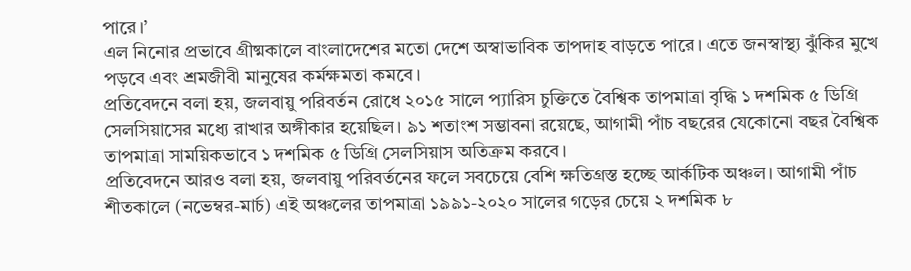পারে।’
এল নিনোর প্রভাবে গ্রীষ্মকালে বাংলাদেশের মতো দেশে অস্বাভাবিক তাপদাহ বাড়তে পারে। এতে জনস্বাস্থ্য ঝুঁকির মুখে পড়বে এবং শ্রমজীবী মানুষের কর্মক্ষমতা কমবে।
প্রতিবেদনে বলা হয়, জলবায়ু পরিবর্তন রোধে ২০১৫ সালে প্যারিস চুক্তিতে বৈশ্বিক তাপমাত্রা বৃদ্ধি ১ দশমিক ৫ ডিগ্রি সেলসিয়াসের মধ্যে রাখার অঙ্গীকার হয়েছিল। ৯১ শতাংশ সম্ভাবনা রয়েছে, আগামী পাঁচ বছরের যেকোনো বছর বৈশ্বিক তাপমাত্রা সাময়িকভাবে ১ দশমিক ৫ ডিগ্রি সেলসিয়াস অতিক্রম করবে।
প্রতিবেদনে আরও বলা হয়, জলবায়ু পরিবর্তনের ফলে সবচেয়ে বেশি ক্ষতিগ্রস্ত হচ্ছে আর্কটিক অঞ্চল। আগামী পাঁচ শীতকালে (নভেম্বর-মার্চ) এই অঞ্চলের তাপমাত্রা ১৯৯১-২০২০ সালের গড়ের চেয়ে ২ দশমিক ৮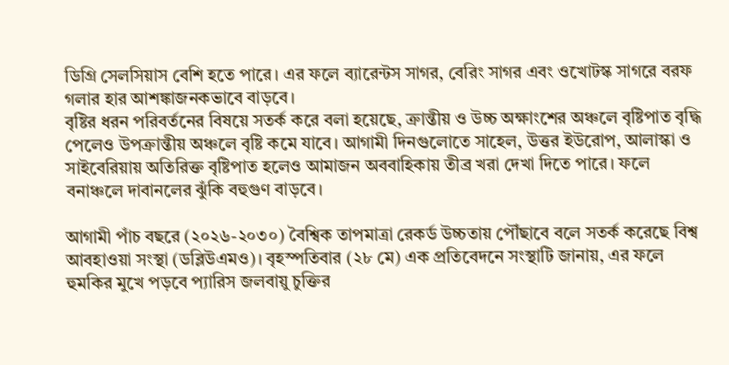ডিগ্রি সেলসিয়াস বেশি হতে পারে। এর ফলে ব্যারেন্টস সাগর, বেরিং সাগর এবং ওখোটস্ক সাগরে বরফ গলার হার আশঙ্কাজনকভাবে বাড়বে।
বৃষ্টির ধরন পরিবর্তনের বিষয়ে সতর্ক করে বলা হয়েছে, ক্রান্তীয় ও উচ্চ অক্ষাংশের অঞ্চলে বৃষ্টিপাত বৃদ্ধি পেলেও উপক্রান্তীয় অঞ্চলে বৃষ্টি কমে যাবে। আগামী দিনগুলোতে সাহেল, উত্তর ইউরোপ, আলাস্কা ও সাইবেরিয়ায় অতিরিক্ত বৃষ্টিপাত হলেও আমাজন অববাহিকায় তীব্র খরা দেখা দিতে পারে। ফলে বনাঞ্চলে দাবানলের ঝুঁকি বহুগুণ বাড়বে।

আগামী পাঁচ বছরে (২০২৬-২০৩০) বৈশ্বিক তাপমাত্রা রেকর্ড উচ্চতায় পৌঁছাবে বলে সতর্ক করেছে বিশ্ব আবহাওয়া সংস্থা (ডব্লিউএমও)। বৃহস্পতিবার (২৮ মে) এক প্রতিবেদনে সংস্থাটি জানায়, এর ফলে হুমকির মুখে পড়বে প্যারিস জলবায়ু চুক্তির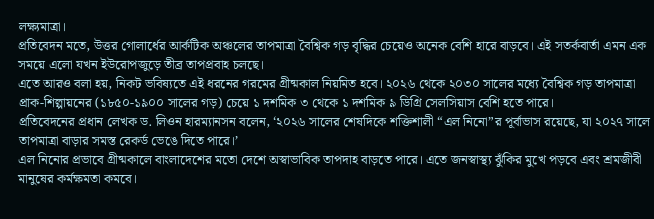লক্ষ্যমাত্রা।
প্রতিবেদন মতে, উত্তর গোলার্ধের আর্কটিক অঞ্চলের তাপমাত্রা বৈশ্বিক গড় বৃদ্ধির চেয়েও অনেক বেশি হারে বাড়বে। এই সতর্কবার্তা এমন এক সময়ে এলো যখন ইউরোপজুড়ে তীব্র তাপপ্রবাহ চলছে।
এতে আরও বলা হয়, নিকট ভবিষ্যতে এই ধরনের গরমের গ্রীষ্মকাল নিয়মিত হবে। ২০২৬ থেকে ২০৩০ সালের মধ্যে বৈশ্বিক গড় তাপমাত্রা প্রাক-শিল্পায়নের (১৮৫০-১৯০০ সালের গড়) চেয়ে ১ দশমিক ৩ থেকে ১ দশমিক ৯ ডিগ্রি সেলসিয়াস বেশি হতে পারে।
প্রতিবেদনের প্রধান লেখক ড. লিওন হারম্যানসন বলেন, ‘২০২৬ সালের শেষদিকে শক্তিশালী “এল নিনো”র পূর্বাভাস রয়েছে, যা ২০২৭ সালে তাপমাত্রা বাড়ার সমস্ত রেকর্ড ভেঙে দিতে পারে।’
এল নিনোর প্রভাবে গ্রীষ্মকালে বাংলাদেশের মতো দেশে অস্বাভাবিক তাপদাহ বাড়তে পারে। এতে জনস্বাস্থ্য ঝুঁকির মুখে পড়বে এবং শ্রমজীবী মানুষের কর্মক্ষমতা কমবে।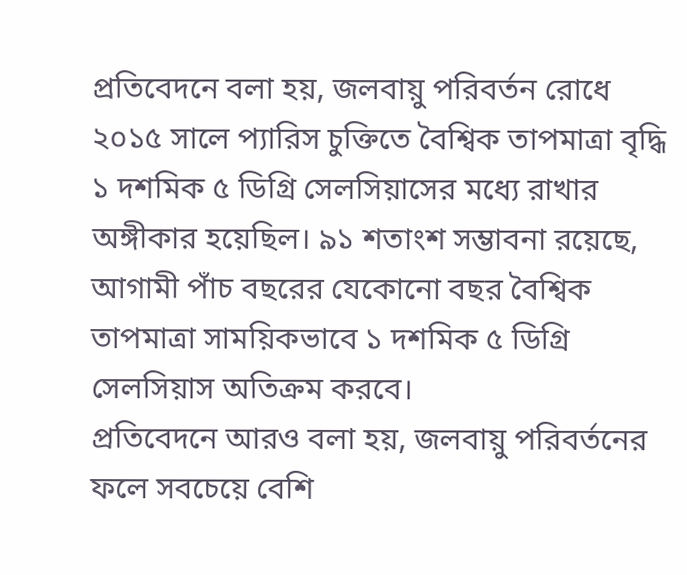প্রতিবেদনে বলা হয়, জলবায়ু পরিবর্তন রোধে ২০১৫ সালে প্যারিস চুক্তিতে বৈশ্বিক তাপমাত্রা বৃদ্ধি ১ দশমিক ৫ ডিগ্রি সেলসিয়াসের মধ্যে রাখার অঙ্গীকার হয়েছিল। ৯১ শতাংশ সম্ভাবনা রয়েছে, আগামী পাঁচ বছরের যেকোনো বছর বৈশ্বিক তাপমাত্রা সাময়িকভাবে ১ দশমিক ৫ ডিগ্রি সেলসিয়াস অতিক্রম করবে।
প্রতিবেদনে আরও বলা হয়, জলবায়ু পরিবর্তনের ফলে সবচেয়ে বেশি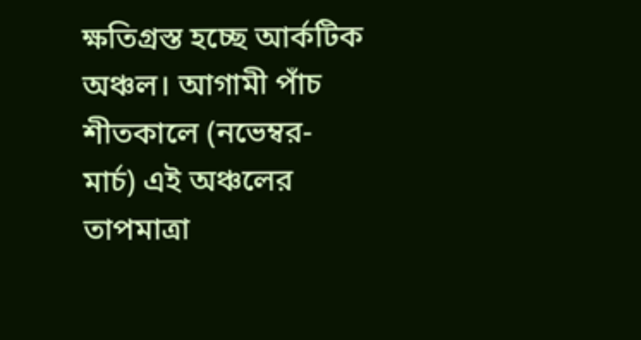ক্ষতিগ্রস্ত হচ্ছে আর্কটিক অঞ্চল। আগামী পাঁচ শীতকালে (নভেম্বর-মার্চ) এই অঞ্চলের তাপমাত্রা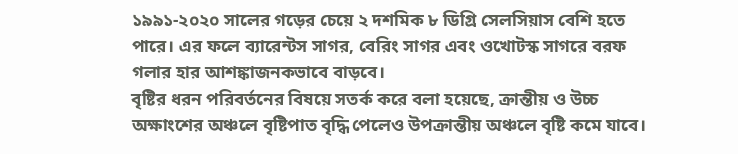১৯৯১-২০২০ সালের গড়ের চেয়ে ২ দশমিক ৮ ডিগ্রি সেলসিয়াস বেশি হতে পারে। এর ফলে ব্যারেন্টস সাগর, বেরিং সাগর এবং ওখোটস্ক সাগরে বরফ গলার হার আশঙ্কাজনকভাবে বাড়বে।
বৃষ্টির ধরন পরিবর্তনের বিষয়ে সতর্ক করে বলা হয়েছে, ক্রান্তীয় ও উচ্চ অক্ষাংশের অঞ্চলে বৃষ্টিপাত বৃদ্ধি পেলেও উপক্রান্তীয় অঞ্চলে বৃষ্টি কমে যাবে।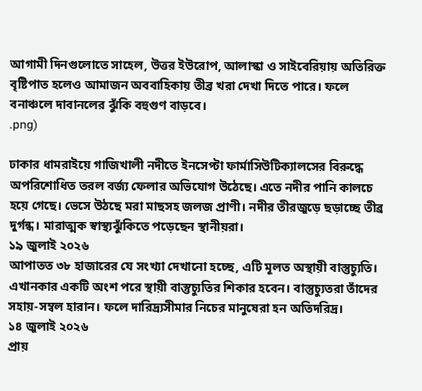আগামী দিনগুলোতে সাহেল, উত্তর ইউরোপ, আলাস্কা ও সাইবেরিয়ায় অতিরিক্ত বৃষ্টিপাত হলেও আমাজন অববাহিকায় তীব্র খরা দেখা দিতে পারে। ফলে বনাঞ্চলে দাবানলের ঝুঁকি বহুগুণ বাড়বে।
.png)

ঢাকার ধামরাইয়ে গাজিখালী নদীতে ইনসেপ্টা ফার্মাসিউটিক্যালসের বিরুদ্ধে অপরিশোধিত তরল বর্জ্য ফেলার অভিযোগ উঠেছে। এতে নদীর পানি কালচে হয়ে গেছে। ভেসে উঠছে মরা মাছসহ জলজ প্রাণী। নদীর তীরজুড়ে ছড়াচ্ছে তীব্র দুর্গন্ধ। মারাত্মক স্বাস্থ্যঝুঁকিতে পড়েছেন স্থানীয়রা।
১৯ জুলাই ২০২৬
আপাতত ৩৮ হাজারের যে সংখ্যা দেখানো হচ্ছে, এটি মূলত অস্থায়ী বাস্তুচ্যুতি। এখানকার একটি অংশ পরে স্থায়ী বাস্তুচ্যুতির শিকার হবেন। বাস্তুচ্যুতরা তাঁদের সহায়-সম্বল হারান। ফলে দারিদ্র্যসীমার নিচের মানুষেরা হন অতিদরিদ্র।
১৪ জুলাই ২০২৬
প্রায়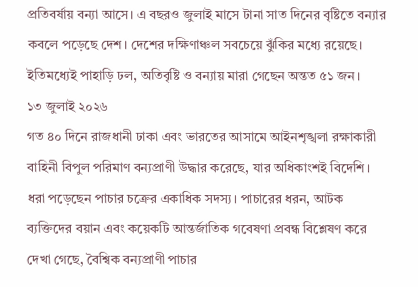প্রতিবর্ষায় বন্যা আসে। এ বছরও জুলাই মাসে টানা সাত দিনের বৃষ্টিতে বন্যার কবলে পড়েছে দেশ। দেশের দক্ষিণাঞ্চল সবচেয়ে ঝুঁকির মধ্যে রয়েছে। ইতিমধ্যেই পাহাড়ি ঢল, অতিবৃষ্টি ও বন্যায় মারা গেছেন অন্তত ৫১ জন।
১৩ জুলাই ২০২৬
গত ৪০ দিনে রাজধানী ঢাকা এবং ভারতের আসামে আইনশৃঙ্খলা রক্ষাকারী বাহিনী বিপুল পরিমাণ বন্যপ্রাণী উদ্ধার করেছে, যার অধিকাংশই বিদেশি। ধরা পড়েছেন পাচার চক্রের একাধিক সদস্য। পাচারের ধরন, আটক ব্যক্তিদের বয়ান এবং কয়েকটি আন্তর্জাতিক গবেষণা প্রবন্ধ বিশ্লেষণ করে দেখা গেছে, বৈশ্বিক বন্যপ্রাণী পাচার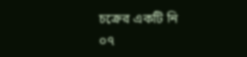চক্রের একটি নি
০৭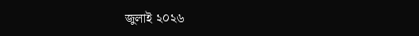জুলাই ২০২৬